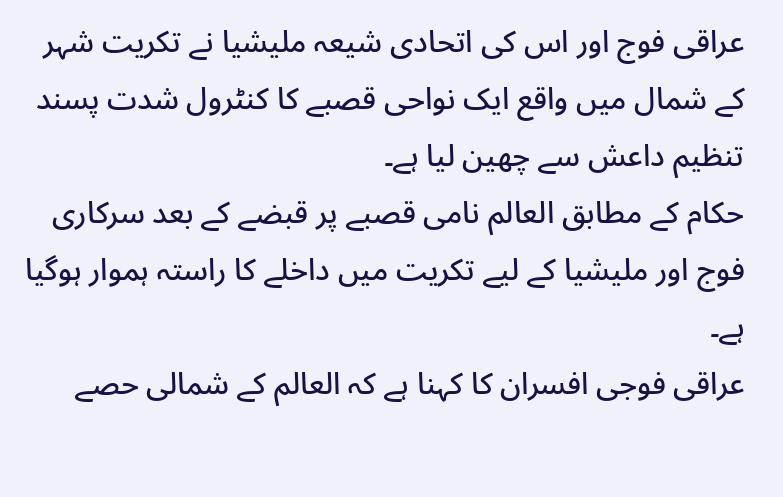عراقی فوج اور اس کی اتحادی شیعہ ملیشیا نے تکریت شہر کے شمال میں واقع ایک نواحی قصبے کا کنٹرول شدت پسند تنظیم داعش سے چھین لیا ہے۔
حکام کے مطابق العالم نامی قصبے پر قبضے کے بعد سرکاری فوج اور ملیشیا کے لیے تکریت میں داخلے کا راستہ ہموار ہوگیا ہے۔
عراقی فوجی افسران کا کہنا ہے کہ العالم کے شمالی حصے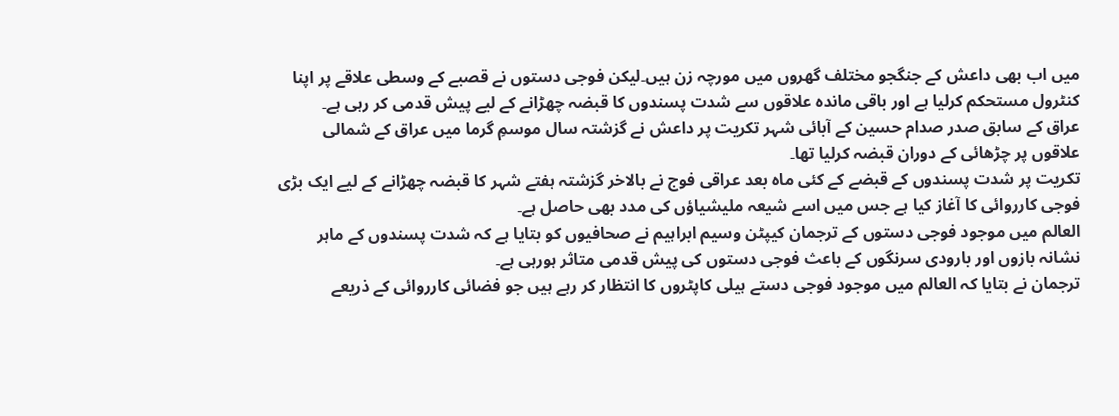میں اب بھی داعش کے جنگجو مختلف گھروں میں مورچہ زن ہیں۔لیکن فوجی دستوں نے قصبے کے وسطی علاقے پر اپنا کنٹرول مستحکم کرلیا ہے اور باقی ماندہ علاقوں سے شدت پسندوں کا قبضہ چھڑانے کے لیے پیش قدمی کر رہی ہے۔
عراق کے سابق صدر صدام حسین کے آبائی شہر تکریت پر داعش نے گزشتہ سال موسمِ گرما میں عراق کے شمالی علاقوں پر چڑھائی کے دوران قبضہ کرلیا تھا۔
تکریت پر شدت پسندوں کے قبضے کے کئی ماہ بعد عراقی فوج نے بالاخر گزشتہ ہفتے شہر کا قبضہ چھڑانے کے لیے ایک بڑی فوجی کارروائی کا آغاز کیا ہے جس میں اسے شیعہ ملیشیاؤں کی مدد بھی حاصل ہے۔
العالم میں موجود فوجی دستوں کے ترجمان کیپٹن وسیم ابراہیم نے صحافیوں کو بتایا ہے کہ شدت پسندوں کے ماہر نشانہ بازوں اور بارودی سرنگوں کے باعث فوجی دستوں کی پیش قدمی متاثر ہورہی ہے۔
ترجمان نے بتایا کہ العالم میں موجود فوجی دستے ہیلی کاپٹروں کا انتظار کر رہے ہیں جو فضائی کارروائی کے ذریعے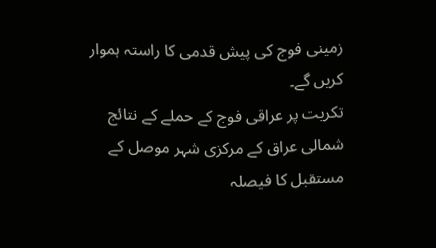زمینی فوج کی پیش قدمی کا راستہ ہموار کریں گے۔
تکریت پر عراقی فوج کے حملے کے نتائج شمالی عراق کے مرکزی شہر موصل کے مستقبل کا فیصلہ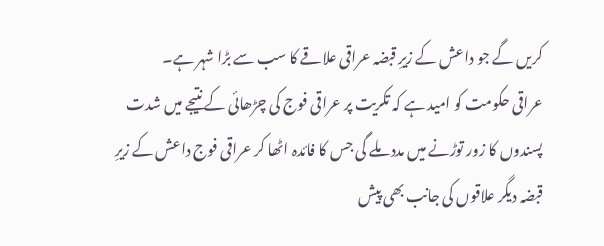کریں گے جو داعش کے زیرِ قبضہ عراقی علاقے کا سب سے بڑا شہر ہے۔
عراقی حکومت کو امید ہے کہ تکریت پر عراقی فوج کی چڑھائی کے نتیجے میں شدت پسندوں کا زور توڑنے میں مدد ملے گی جس کا فائدہ اٹھا کر عراقی فوج داعش کے زیرِ قبضہ دیگر علاقوں کی جانب بھی پیش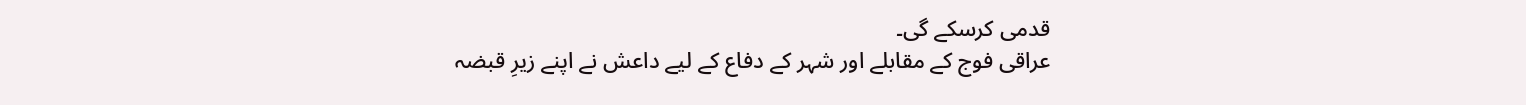قدمی کرسکے گی۔
عراقی فوج کے مقابلے اور شہر کے دفاع کے لیے داعش نے اپنے زیرِ قبضہ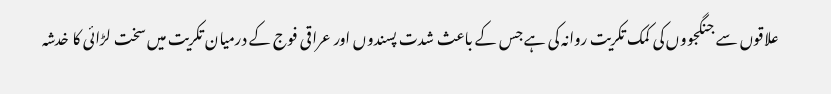علاقوں سے جنگجووں کی کمک تکریت روانہ کی ہے جس کے باعث شدت پسندوں اور عراقی فوج کے درمیان تکریت میں سخت لڑائی کا خدشہ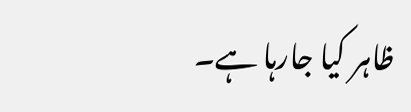ظاہر کیا جارہا ہے۔